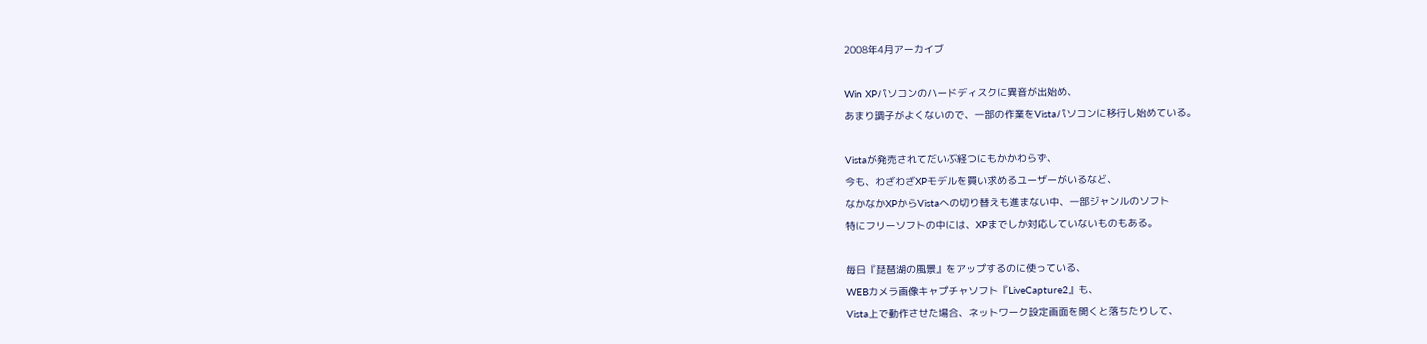2008年4月アーカイブ

Win XPパソコンのハードディスクに異音が出始め、
あまり調子がよくないので、一部の作業をVistaパソコンに移行し始めている。

Vistaが発売されてだいぶ経つにもかかわらず、
今も、わざわざXPモデルを買い求めるユーザーがいるなど、
なかなかXPからVistaへの切り替えも進まない中、一部ジャンルのソフト
特にフリーソフトの中には、XPまでしか対応していないものもある。

毎日『琵琶湖の風景』をアップするのに使っている、
WEBカメラ画像キャプチャソフト『LiveCapture2』も、
Vista上で動作させた場合、ネットワーク設定画面を開くと落ちたりして、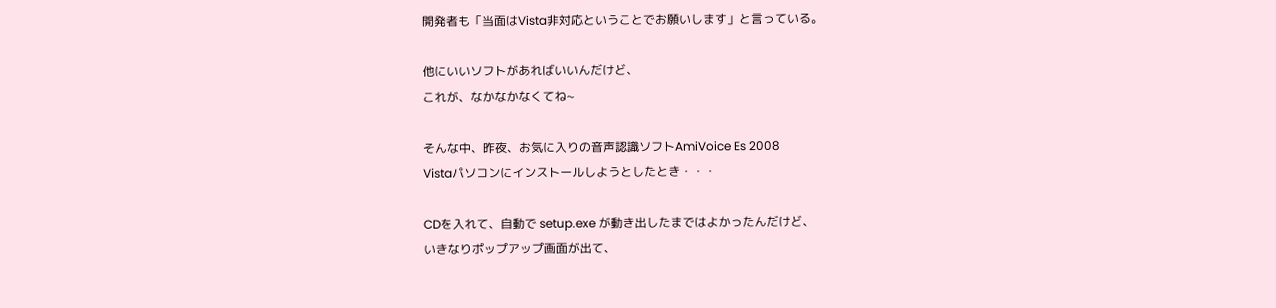開発者も「当面はVista非対応ということでお願いします」と言っている。

他にいいソフトがあればいいんだけど、
これが、なかなかなくてね~

そんな中、昨夜、お気に入りの音声認識ソフトAmiVoice Es 2008
Vistaパソコンにインストールしようとしたとき・・・

CDを入れて、自動で setup.exe が動き出したまではよかったんだけど、
いきなりポップアップ画面が出て、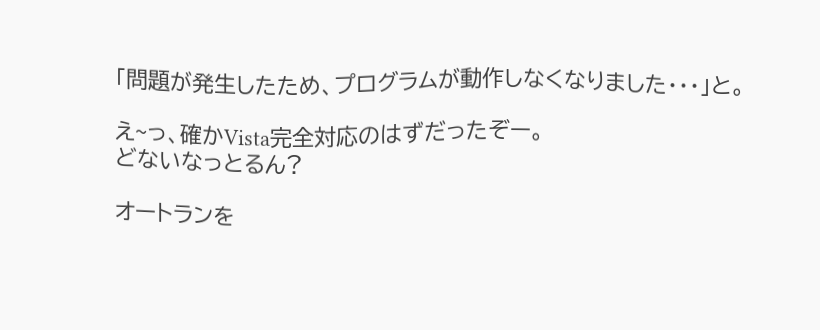「問題が発生したため、プログラムが動作しなくなりました・・・」と。

え~っ、確かVista完全対応のはずだったぞー。
どないなっとるん?

オートランを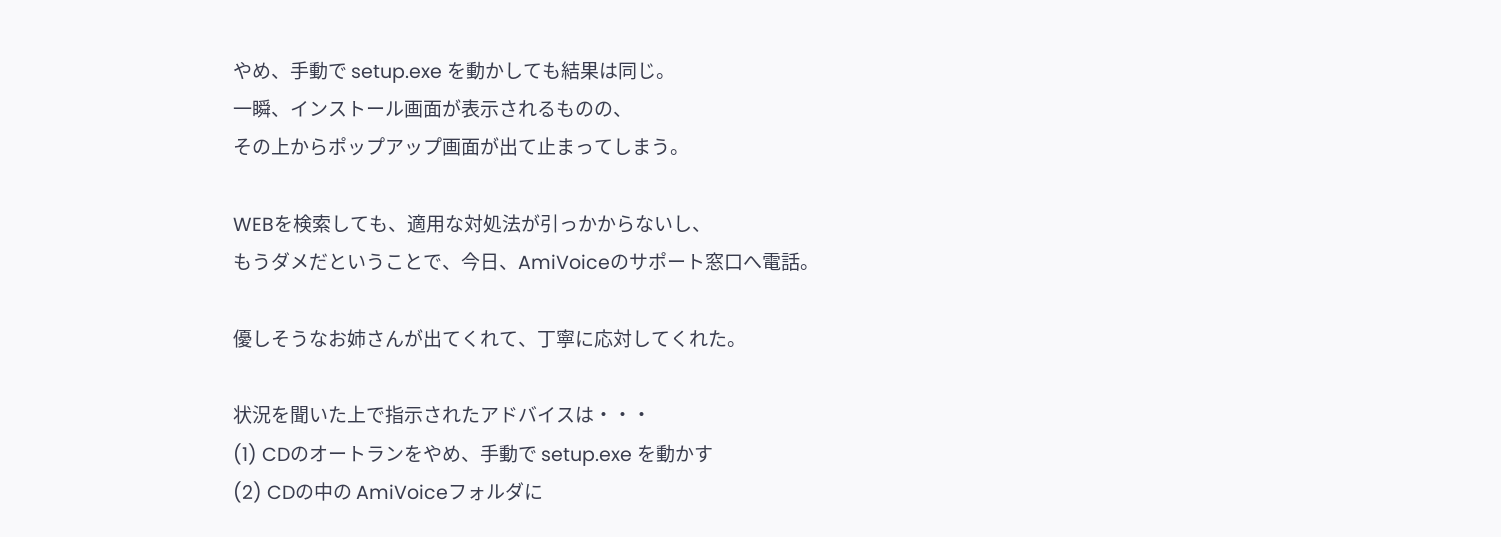やめ、手動で setup.exe を動かしても結果は同じ。
一瞬、インストール画面が表示されるものの、
その上からポップアップ画面が出て止まってしまう。

WEBを検索しても、適用な対処法が引っかからないし、
もうダメだということで、今日、AmiVoiceのサポート窓口へ電話。

優しそうなお姉さんが出てくれて、丁寧に応対してくれた。

状況を聞いた上で指示されたアドバイスは・・・
(1) CDのオートランをやめ、手動で setup.exe を動かす
(2) CDの中の AmiVoiceフォルダに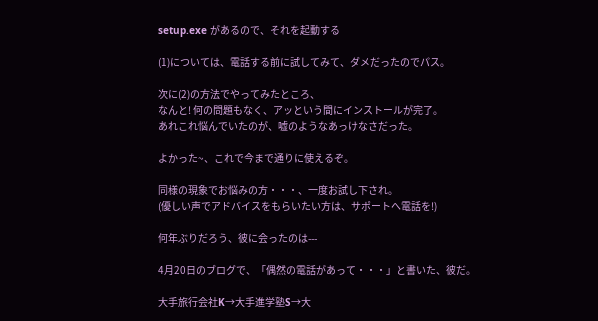setup.exe があるので、それを起動する

(1)については、電話する前に試してみて、ダメだったのでパス。

次に(2)の方法でやってみたところ、
なんと! 何の問題もなく、アッという間にインストールが完了。
あれこれ悩んでいたのが、嘘のようなあっけなさだった。

よかった~、これで今まで通りに使えるぞ。

同様の現象でお悩みの方・・・、一度お試し下され。
(優しい声でアドバイスをもらいたい方は、サポートへ電話を!)

何年ぶりだろう、彼に会ったのは---

4月20日のブログで、「偶然の電話があって・・・」と書いた、彼だ。

大手旅行会社K→大手進学塾S→大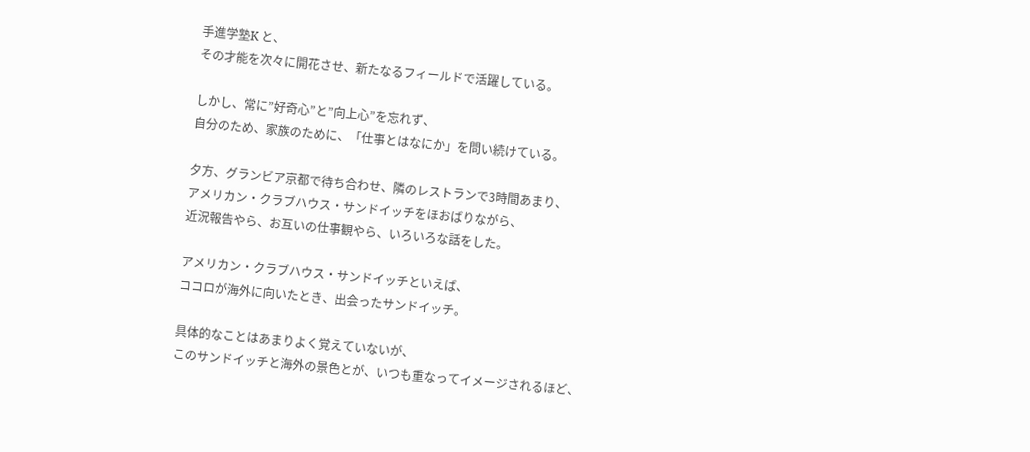手進学塾K と、
その才能を次々に開花させ、新たなるフィールドで活躍している。

しかし、常に”好奇心”と”向上心”を忘れず、
自分のため、家族のために、「仕事とはなにか」を問い続けている。

夕方、グランビア京都で待ち合わせ、隣のレストランで3時間あまり、
アメリカン・クラブハウス・サンドイッチをほおばりながら、
近況報告やら、お互いの仕事観やら、いろいろな話をした。

アメリカン・クラブハウス・サンドイッチといえば、
ココロが海外に向いたとき、出会ったサンドイッチ。

具体的なことはあまりよく覚えていないが、
このサンドイッチと海外の景色とが、いつも重なってイメージされるほど、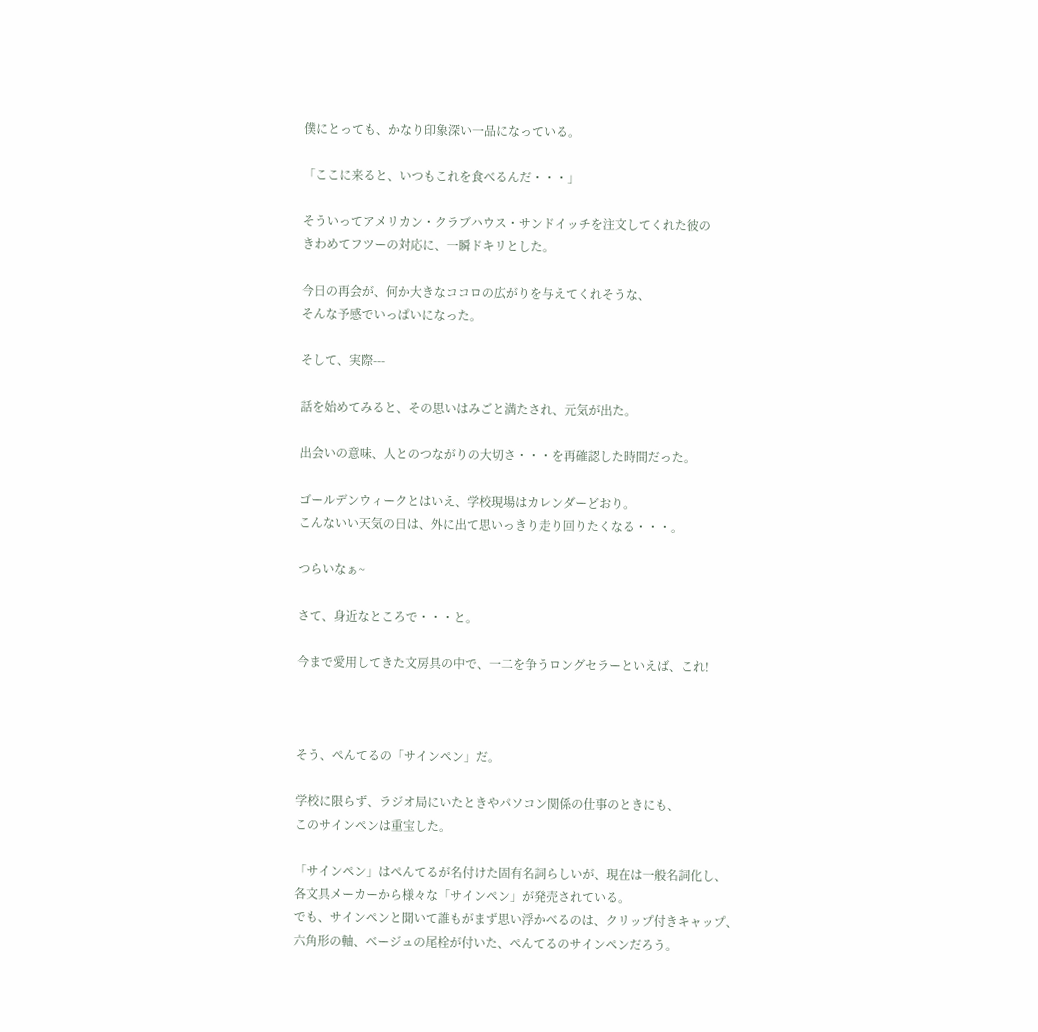僕にとっても、かなり印象深い一品になっている。

「ここに来ると、いつもこれを食べるんだ・・・」

そういってアメリカン・クラブハウス・サンドイッチを注文してくれた彼の
きわめてフツーの対応に、一瞬ドキリとした。

今日の再会が、何か大きなココロの広がりを与えてくれそうな、
そんな予感でいっぱいになった。

そして、実際---

話を始めてみると、その思いはみごと満たされ、元気が出た。

出会いの意味、人とのつながりの大切さ・・・を再確認した時間だった。

ゴールデンウィークとはいえ、学校現場はカレンダーどおり。
こんないい天気の日は、外に出て思いっきり走り回りたくなる・・・。

つらいなぁ~

さて、身近なところで・・・と。

今まで愛用してきた文房具の中で、一二を争うロングセラーといえば、これ!



そう、ぺんてるの「サインペン」だ。

学校に限らず、ラジオ局にいたときやパソコン関係の仕事のときにも、
このサインペンは重宝した。

「サインペン」はぺんてるが名付けた固有名詞らしいが、現在は一般名詞化し、
各文具メーカーから様々な「サインペン」が発売されている。
でも、サインペンと聞いて誰もがまず思い浮かべるのは、クリップ付きキャップ、
六角形の軸、ベージュの尾栓が付いた、ぺんてるのサインペンだろう。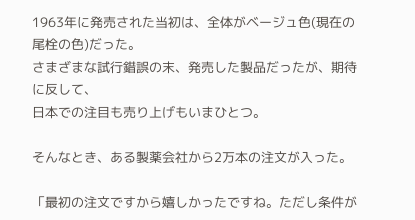1963年に発売された当初は、全体がベージュ色(現在の尾栓の色)だった。
さまざまな試行錯誤の末、発売した製品だったが、期待に反して、
日本での注目も売り上げもいまひとつ。

そんなとき、ある製薬会社から2万本の注文が入った。

「最初の注文ですから嬉しかったですね。ただし条件が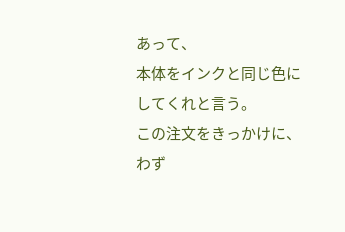あって、
本体をインクと同じ色にしてくれと言う。
この注文をきっかけに、わず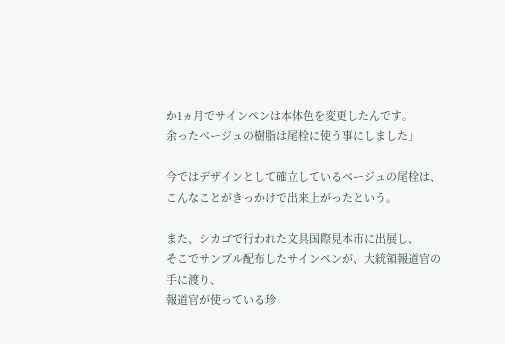か1ヵ月でサインペンは本体色を変更したんです。
余ったベージュの樹脂は尾栓に使う事にしました」

今ではデザインとして確立しているベージュの尾栓は、
こんなことがきっかけで出来上がったという。

また、シカゴで行われた文具国際見本市に出展し、
そこでサンプル配布したサインペンが、大統領報道官の手に渡り、
報道官が使っている珍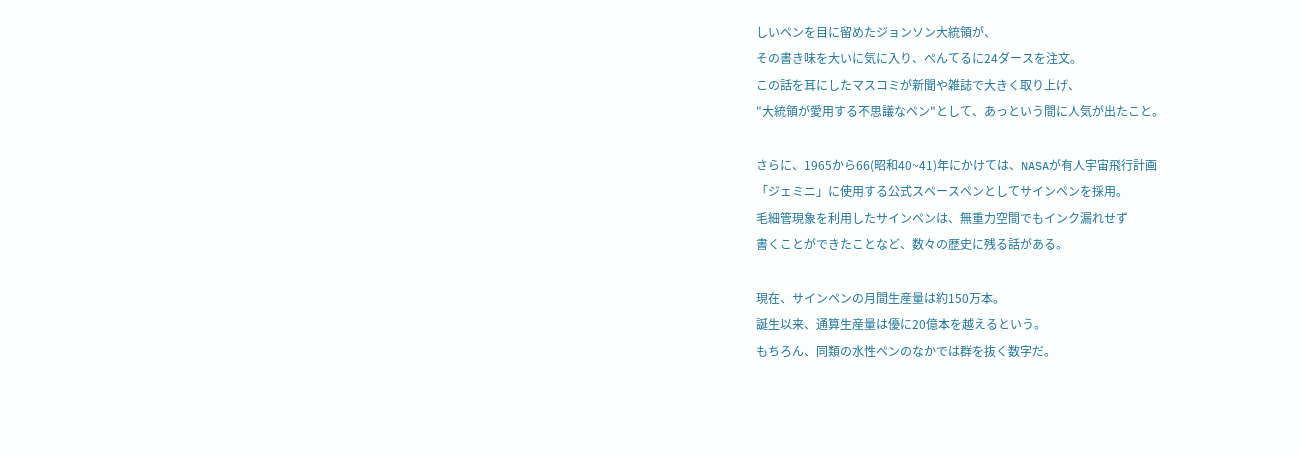しいペンを目に留めたジョンソン大統領が、
その書き味を大いに気に入り、ぺんてるに24ダースを注文。
この話を耳にしたマスコミが新聞や雑誌で大きく取り上げ、
"大統領が愛用する不思議なペン"として、あっという間に人気が出たこと。

さらに、1965から66(昭和40~41)年にかけては、NASAが有人宇宙飛行計画
「ジェミニ」に使用する公式スペースペンとしてサインペンを採用。
毛細管現象を利用したサインペンは、無重力空間でもインク漏れせず
書くことができたことなど、数々の歴史に残る話がある。

現在、サインペンの月間生産量は約150万本。
誕生以来、通算生産量は優に20億本を越えるという。
もちろん、同類の水性ペンのなかでは群を抜く数字だ。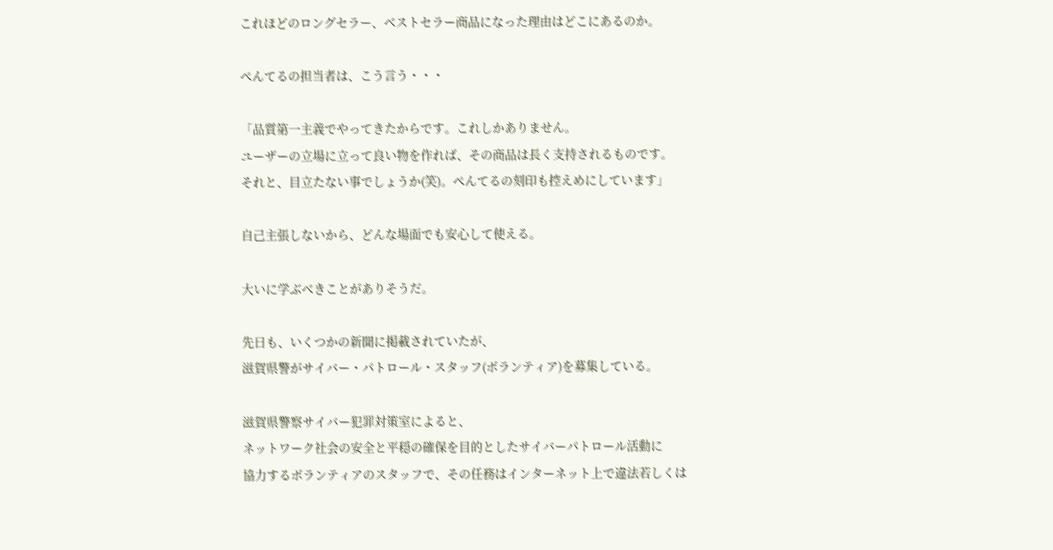これほどのロングセラー、ベストセラー商品になった理由はどこにあるのか。

ぺんてるの担当者は、こう言う・・・

「品質第一主義でやってきたからです。これしかありません。
ユーザーの立場に立って良い物を作れば、その商品は長く支持されるものです。
それと、目立たない事でしょうか(笑)。ぺんてるの刻印も控えめにしています」

自己主張しないから、どんな場面でも安心して使える。

大いに学ぶべきことがありそうだ。

先日も、いくつかの新聞に掲載されていたが、
滋賀県警がサイバー・パトロール・スタッフ(ボランティア)を募集している。

滋賀県警察サイバー犯罪対策室によると、
ネットワーク社会の安全と平穏の確保を目的としたサイバーパトロール活動に
協力するボランティアのスタッフで、その任務はインターネット上で違法若しくは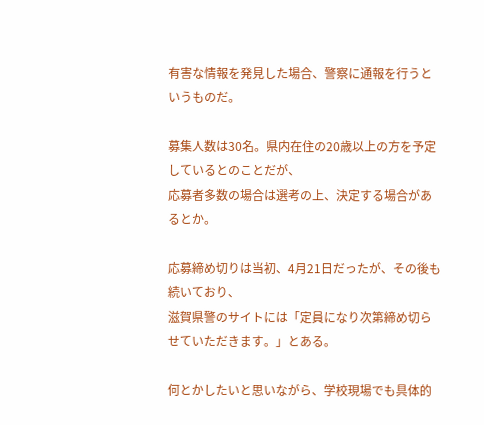有害な情報を発見した場合、警察に通報を行うというものだ。

募集人数は30名。県内在住の20歳以上の方を予定しているとのことだが、
応募者多数の場合は選考の上、決定する場合があるとか。

応募締め切りは当初、4月21日だったが、その後も続いており、
滋賀県警のサイトには「定員になり次第締め切らせていただきます。」とある。

何とかしたいと思いながら、学校現場でも具体的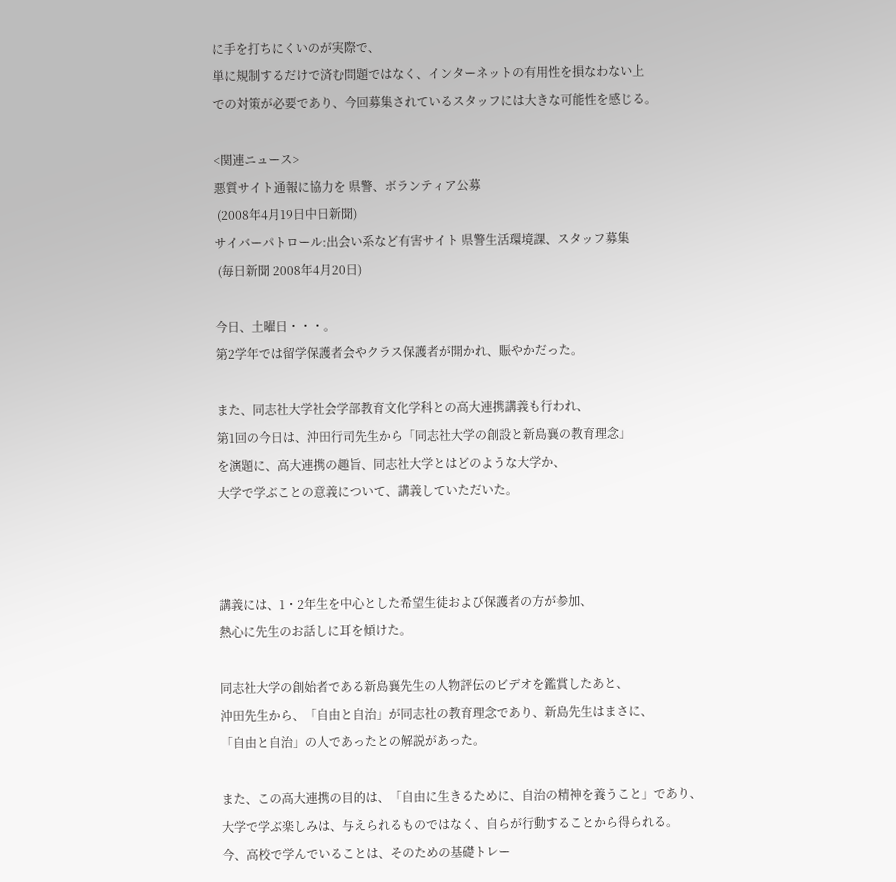に手を打ちにくいのが実際で、
単に規制するだけで済む問題ではなく、インターネットの有用性を損なわない上
での対策が必要であり、今回募集されているスタッフには大きな可能性を感じる。

<関連ニュース>
悪質サイト通報に協力を 県警、ボランティア公募
 (2008年4月19日中日新聞)
サイバーパトロール:出会い系など有害サイト 県警生活環境課、スタッフ募集
 (毎日新聞 2008年4月20日)

今日、土曜日・・・。
第2学年では留学保護者会やクラス保護者が開かれ、賑やかだった。

また、同志社大学社会学部教育文化学科との高大連携講義も行われ、
第1回の今日は、沖田行司先生から「同志社大学の創設と新島襄の教育理念」
を演題に、高大連携の趣旨、同志社大学とはどのような大学か、
大学で学ぶことの意義について、講義していただいた。



講義には、1・2年生を中心とした希望生徒および保護者の方が参加、
熱心に先生のお話しに耳を傾けた。

同志社大学の創始者である新島襄先生の人物評伝のビデオを鑑賞したあと、
沖田先生から、「自由と自治」が同志社の教育理念であり、新島先生はまさに、
「自由と自治」の人であったとの解説があった。

また、この高大連携の目的は、「自由に生きるために、自治の精神を養うこと」であり、
大学で学ぶ楽しみは、与えられるものではなく、自らが行動することから得られる。
今、高校で学んでいることは、そのための基礎トレー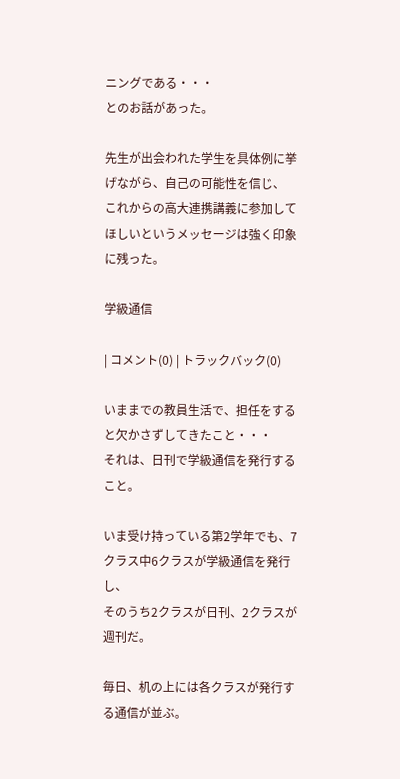ニングである・・・
とのお話があった。

先生が出会われた学生を具体例に挙げながら、自己の可能性を信じ、
これからの高大連携講義に参加してほしいというメッセージは強く印象に残った。

学級通信

| コメント(0) | トラックバック(0)

いままでの教員生活で、担任をすると欠かさずしてきたこと・・・
それは、日刊で学級通信を発行すること。

いま受け持っている第2学年でも、7クラス中6クラスが学級通信を発行し、
そのうち2クラスが日刊、2クラスが週刊だ。

毎日、机の上には各クラスが発行する通信が並ぶ。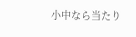小中なら当たり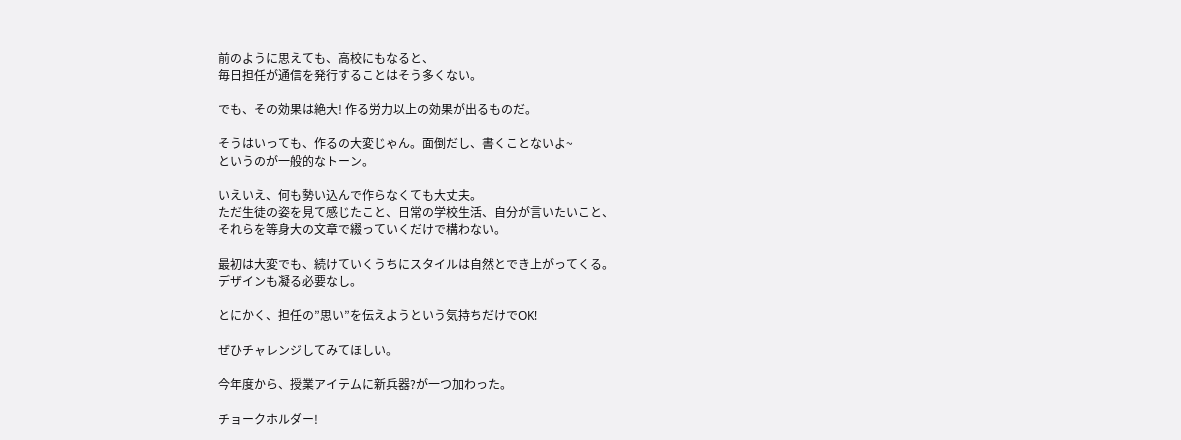前のように思えても、高校にもなると、
毎日担任が通信を発行することはそう多くない。

でも、その効果は絶大! 作る労力以上の効果が出るものだ。

そうはいっても、作るの大変じゃん。面倒だし、書くことないよ~
というのが一般的なトーン。

いえいえ、何も勢い込んで作らなくても大丈夫。
ただ生徒の姿を見て感じたこと、日常の学校生活、自分が言いたいこと、
それらを等身大の文章で綴っていくだけで構わない。

最初は大変でも、続けていくうちにスタイルは自然とでき上がってくる。
デザインも凝る必要なし。

とにかく、担任の”思い”を伝えようという気持ちだけでOK!

ぜひチャレンジしてみてほしい。

今年度から、授業アイテムに新兵器?が一つ加わった。

チョークホルダー!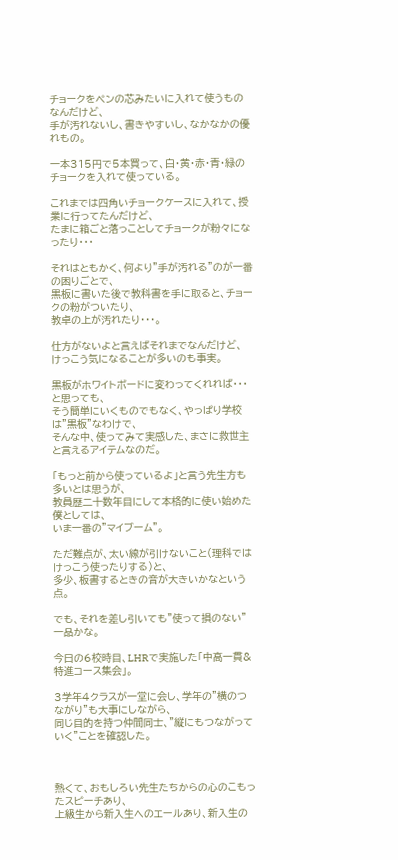チョークをペンの芯みたいに入れて使うものなんだけど、
手が汚れないし、書きやすいし、なかなかの優れもの。

一本315円で5本買って、白・黄・赤・青・緑のチョークを入れて使っている。

これまでは四角いチョークケースに入れて、授業に行ってたんだけど、
たまに箱ごと落っことしてチョークが粉々になったり・・・

それはともかく、何より”手が汚れる”のが一番の困りごとで、
黒板に書いた後で教科書を手に取ると、チョークの粉がついたり、
教卓の上が汚れたり・・・。

仕方がないよと言えばそれまでなんだけど、
けっこう気になることが多いのも事実。

黒板がホワイトボードに変わってくれれば・・・と思っても、
そう簡単にいくものでもなく、やっぱり学校は”黒板”なわけで、
そんな中、使ってみて実感した、まさに救世主と言えるアイテムなのだ。

「もっと前から使っているよ」と言う先生方も多いとは思うが、
教員歴二十数年目にして本格的に使い始めた僕としては、
いま一番の”マイブーム”。

ただ難点が、太い線が引けないこと(理科ではけっこう使ったりする)と、
多少、板書するときの音が大きいかなという点。

でも、それを差し引いても”使って損のない”一品かな。

今日の6校時目、LHRで実施した「中高一貫&特進コース集会」。

3学年4クラスが一堂に会し、学年の”横のつながり”も大事にしながら、
同じ目的を持つ仲間同士、”縦にもつながっていく”ことを確認した。



熱くて、おもしろい先生たちからの心のこもったスピーチあり、
上級生から新入生へのエールあり、新入生の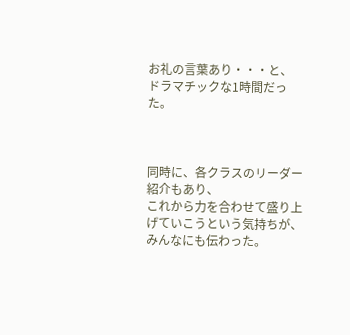お礼の言葉あり・・・と、
ドラマチックな1時間だった。



同時に、各クラスのリーダー紹介もあり、
これから力を合わせて盛り上げていこうという気持ちが、
みんなにも伝わった。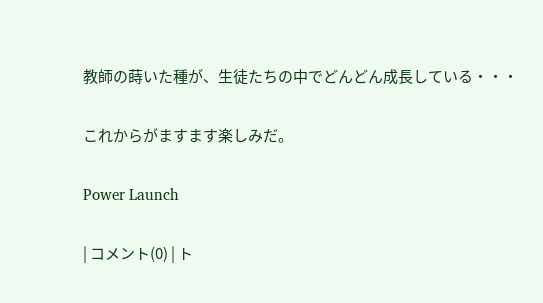教師の蒔いた種が、生徒たちの中でどんどん成長している・・・

これからがますます楽しみだ。

Power Launch

| コメント(0) | ト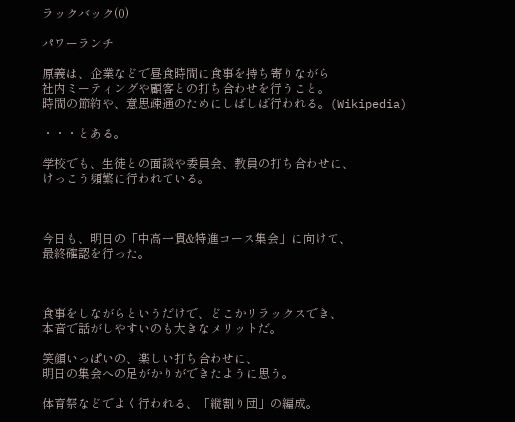ラックバック(0)

パワーランチ

原義は、企業などで昼食時間に食事を持ち寄りながら
社内ミーティングや顧客との打ち合わせを行うこと。
時間の節約や、意思疎通のためにしばしば行われる。(Wikipedia)

・・・とある。

学校でも、生徒との面談や委員会、教員の打ち合わせに、
けっこう頻繁に行われている。



今日も、明日の「中高一貫&特進コース集会」に向けて、
最終確認を行った。



食事をしながらというだけで、どこかリラックスでき、
本音で話がしやすいのも大きなメリットだ。

笑顔いっぱいの、楽しい打ち合わせに、
明日の集会への足がかりができたように思う。

体育祭などでよく行われる、「縦割り団」の編成。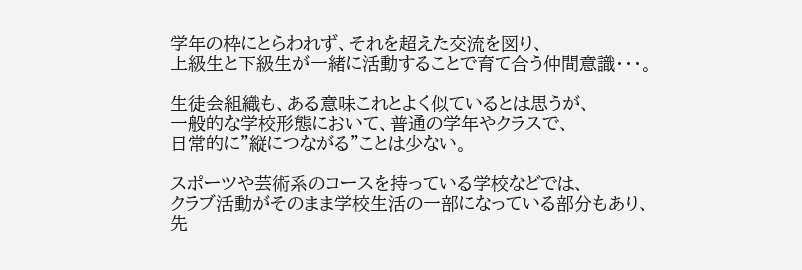学年の枠にとらわれず、それを超えた交流を図り、
上級生と下級生が一緒に活動することで育て合う仲間意識・・・。

生徒会組織も、ある意味これとよく似ているとは思うが、
一般的な学校形態において、普通の学年やクラスで、
日常的に”縦につながる”ことは少ない。

スポーツや芸術系のコースを持っている学校などでは、
クラブ活動がそのまま学校生活の一部になっている部分もあり、
先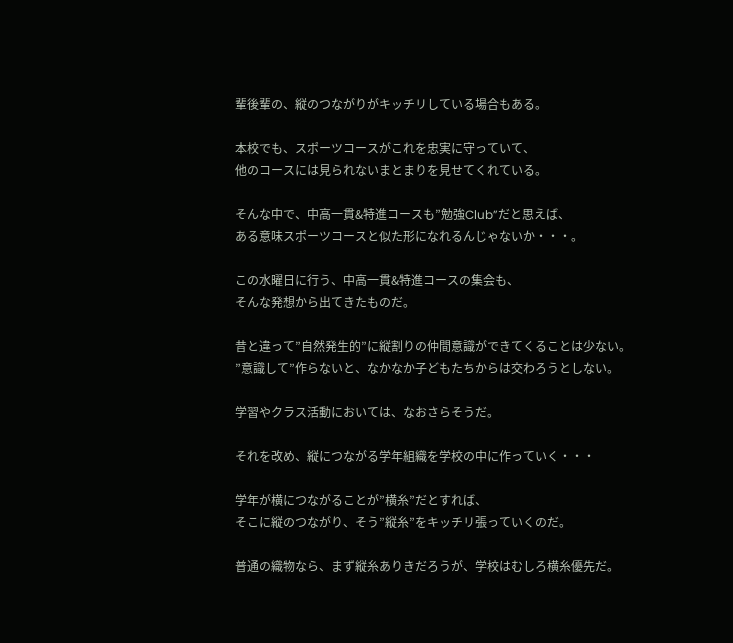輩後輩の、縦のつながりがキッチリしている場合もある。

本校でも、スポーツコースがこれを忠実に守っていて、
他のコースには見られないまとまりを見せてくれている。

そんな中で、中高一貫&特進コースも”勉強Club”だと思えば、
ある意味スポーツコースと似た形になれるんじゃないか・・・。

この水曜日に行う、中高一貫&特進コースの集会も、
そんな発想から出てきたものだ。

昔と違って”自然発生的”に縦割りの仲間意識ができてくることは少ない。
”意識して”作らないと、なかなか子どもたちからは交わろうとしない。

学習やクラス活動においては、なおさらそうだ。

それを改め、縦につながる学年組織を学校の中に作っていく・・・

学年が横につながることが”横糸”だとすれば、
そこに縦のつながり、そう”縦糸”をキッチリ張っていくのだ。

普通の織物なら、まず縦糸ありきだろうが、学校はむしろ横糸優先だ。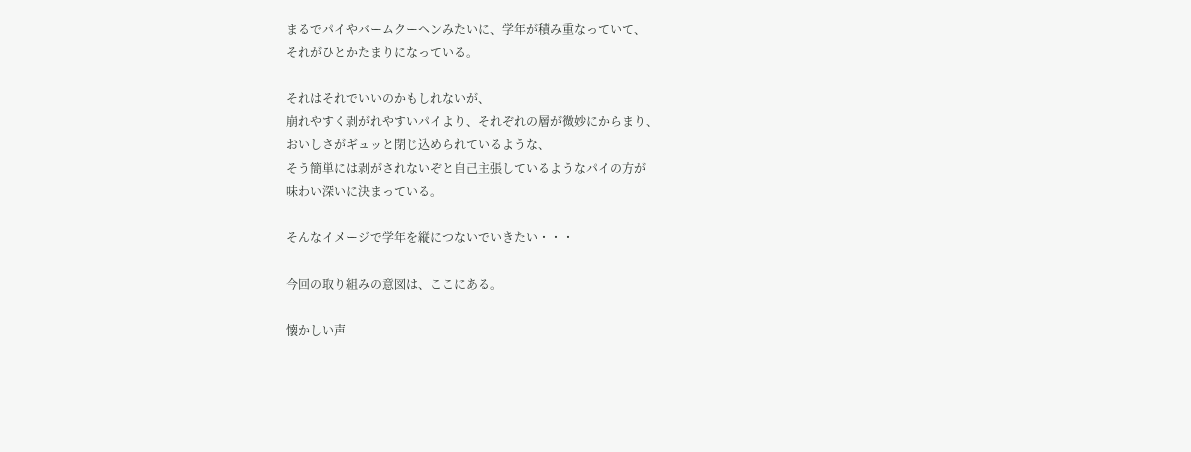まるでパイやバームクーヘンみたいに、学年が積み重なっていて、
それがひとかたまりになっている。

それはそれでいいのかもしれないが、
崩れやすく剥がれやすいパイより、それぞれの層が微妙にからまり、
おいしさがギュッと閉じ込められているような、
そう簡単には剥がされないぞと自己主張しているようなパイの方が
味わい深いに決まっている。

そんなイメージで学年を縦につないでいきたい・・・

今回の取り組みの意図は、ここにある。

懐かしい声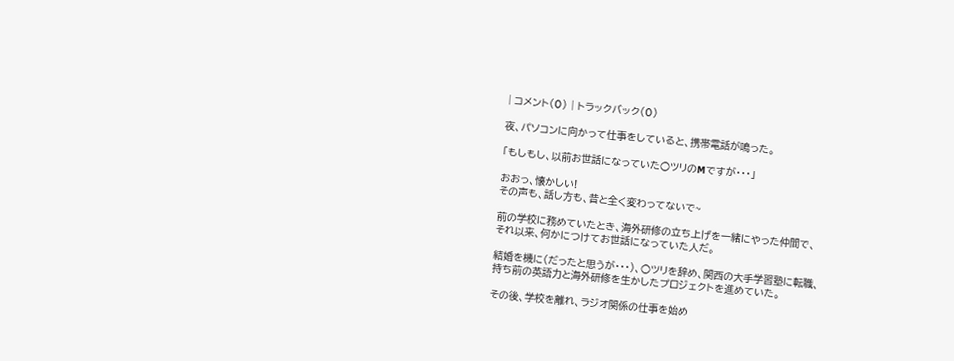| コメント(0) | トラックバック(0)

夜、パソコンに向かって仕事をしていると、携帯電話が鳴った。

「もしもし、以前お世話になっていた○ツリのMですが・・・」

おおっ、懐かしい!
その声も、話し方も、昔と全く変わってないで~

前の学校に務めていたとき、海外研修の立ち上げを一緒にやった仲間で、
それ以来、何かにつけてお世話になっていた人だ。

結婚を機に(だったと思うが・・・)、○ツリを辞め、関西の大手学習塾に転職、
持ち前の英語力と海外研修を生かしたプロジェクトを進めていた。

その後、学校を離れ、ラジオ関係の仕事を始め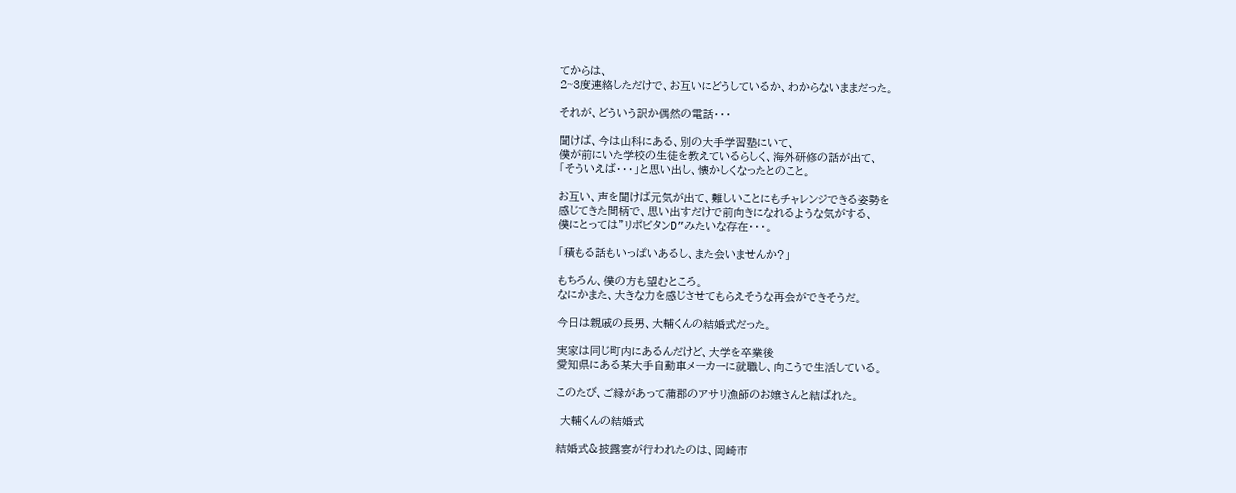てからは、
2~3度連絡しただけで、お互いにどうしているか、わからないままだった。

それが、どういう訳か偶然の電話・・・

聞けば、今は山科にある、別の大手学習塾にいて、
僕が前にいた学校の生徒を教えているらしく、海外研修の話が出て、
「そういえば・・・」と思い出し、懐かしくなったとのこと。

お互い、声を聞けば元気が出て、難しいことにもチャレンジできる姿勢を
感じてきた間柄で、思い出すだけで前向きになれるような気がする、
僕にとっては”リポビタンD”みたいな存在・・・。

「積もる話もいっぱいあるし、また会いませんか?」

もちろん、僕の方も望むところ。
なにかまた、大きな力を感じさせてもらえそうな再会ができそうだ。

今日は親戚の長男、大輔くんの結婚式だった。

実家は同じ町内にあるんだけど、大学を卒業後
愛知県にある某大手自動車メーカーに就職し、向こうで生活している。

このたび、ご縁があって蒲郡のアサリ漁師のお嬢さんと結ばれた。

 大輔くんの結婚式

結婚式&披露宴が行われたのは、岡崎市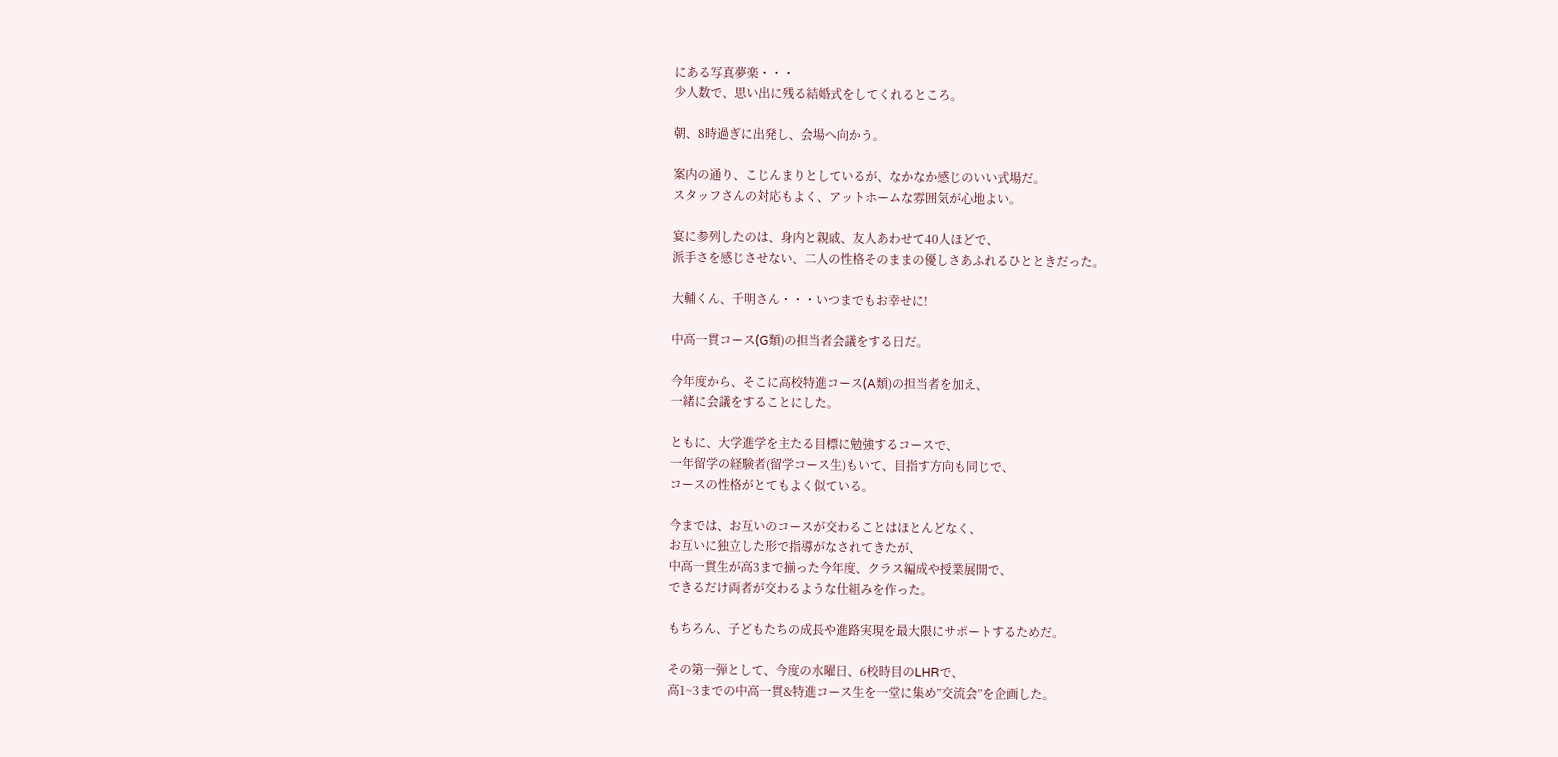にある写真夢楽・・・
少人数で、思い出に残る結婚式をしてくれるところ。

朝、8時過ぎに出発し、会場へ向かう。

案内の通り、こじんまりとしているが、なかなか感じのいい式場だ。
スタッフさんの対応もよく、アットホームな雰囲気が心地よい。

宴に参列したのは、身内と親戚、友人あわせて40人ほどで、
派手さを感じさせない、二人の性格そのままの優しさあふれるひとときだった。

大輔くん、千明さん・・・いつまでもお幸せに!

中高一貫コース(G類)の担当者会議をする日だ。

今年度から、そこに高校特進コース(A類)の担当者を加え、
一緒に会議をすることにした。

ともに、大学進学を主たる目標に勉強するコースで、
一年留学の経験者(留学コース生)もいて、目指す方向も同じで、
コースの性格がとてもよく似ている。

今までは、お互いのコースが交わることはほとんどなく、
お互いに独立した形で指導がなされてきたが、
中高一貫生が高3まで揃った今年度、クラス編成や授業展開で、
できるだけ両者が交わるような仕組みを作った。

もちろん、子どもたちの成長や進路実現を最大限にサポートするためだ。

その第一弾として、今度の水曜日、6校時目のLHRで、
高1~3までの中高一貫&特進コース生を一堂に集め”交流会”を企画した。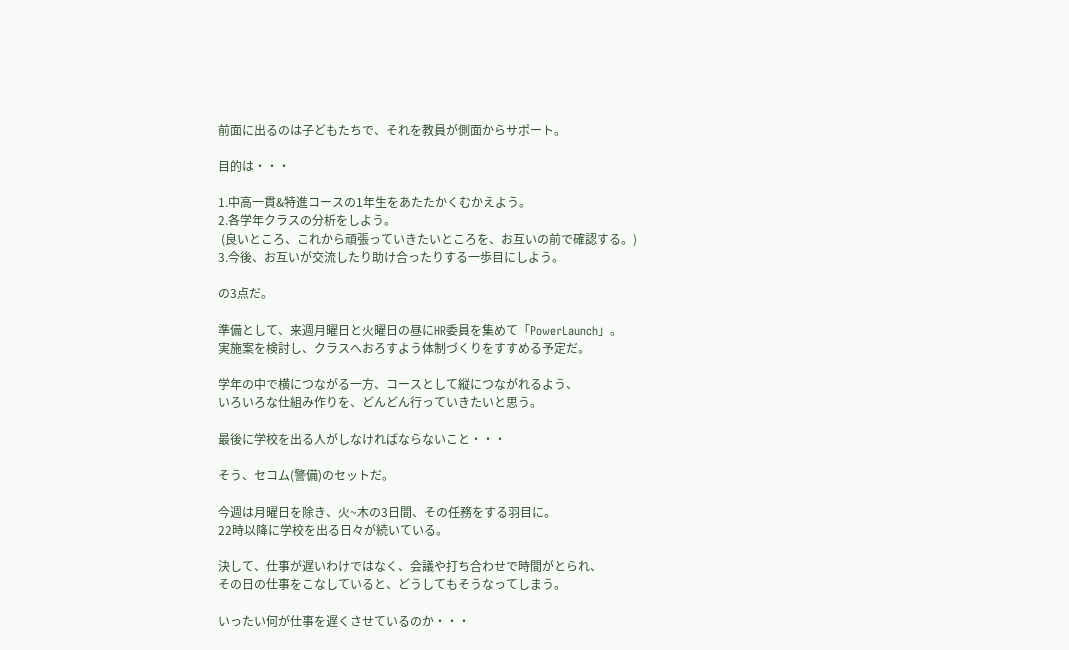前面に出るのは子どもたちで、それを教員が側面からサポート。

目的は・・・

1.中高一貫&特進コースの1年生をあたたかくむかえよう。
2.各学年クラスの分析をしよう。
 (良いところ、これから頑張っていきたいところを、お互いの前で確認する。)
3.今後、お互いが交流したり助け合ったりする一歩目にしよう。

の3点だ。

準備として、来週月曜日と火曜日の昼にHR委員を集めて「PowerLaunch」。
実施案を検討し、クラスへおろすよう体制づくりをすすめる予定だ。

学年の中で横につながる一方、コースとして縦につながれるよう、
いろいろな仕組み作りを、どんどん行っていきたいと思う。

最後に学校を出る人がしなければならないこと・・・

そう、セコム(警備)のセットだ。

今週は月曜日を除き、火~木の3日間、その任務をする羽目に。
22時以降に学校を出る日々が続いている。

決して、仕事が遅いわけではなく、会議や打ち合わせで時間がとられ、
その日の仕事をこなしていると、どうしてもそうなってしまう。

いったい何が仕事を遅くさせているのか・・・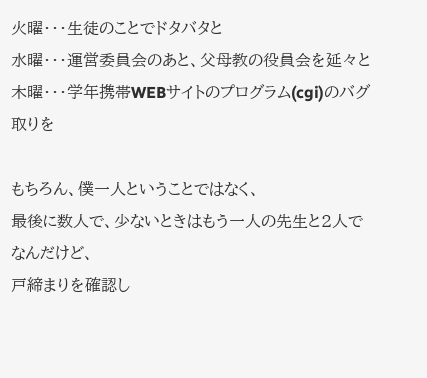火曜・・・生徒のことでドタバタと
水曜・・・運営委員会のあと、父母教の役員会を延々と
木曜・・・学年携帯WEBサイトのプログラム(cgi)のバグ取りを

もちろん、僕一人ということではなく、
最後に数人で、少ないときはもう一人の先生と2人でなんだけど、
戸締まりを確認し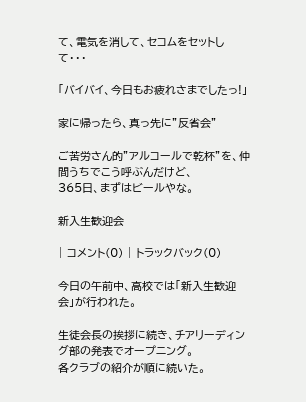て、電気を消して、セコムをセットして・・・

「バイバイ、今日もお疲れさまでしたっ!」

家に帰ったら、真っ先に”反省会”

ご苦労さん的”アルコールで乾杯”を、仲間うちでこう呼ぶんだけど、
365日、まずはビールやな。

新入生歓迎会

| コメント(0) | トラックバック(0)

今日の午前中、高校では「新入生歓迎会」が行われた。

生徒会長の挨拶に続き、チアリーディング部の発表でオープニング。
各クラブの紹介が順に続いた。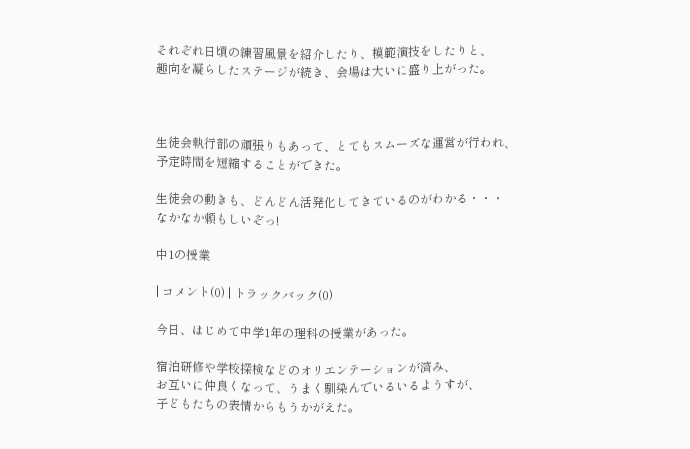それぞれ日頃の練習風景を紹介したり、模範演技をしたりと、
趣向を凝らしたステージが続き、会場は大いに盛り上がった。



生徒会執行部の頑張りもあって、とてもスムーズな運営が行われ、
予定時間を短縮することができた。

生徒会の動きも、どんどん活発化してきているのがわかる・・・
なかなか頼もしいぞっ!

中1の授業

| コメント(0) | トラックバック(0)

今日、はじめて中学1年の理科の授業があった。

宿泊研修や学校探検などのオリエンテーションが済み、
お互いに仲良くなって、うまく馴染んでいるいるようすが、
子どもたちの表情からもうかがえた。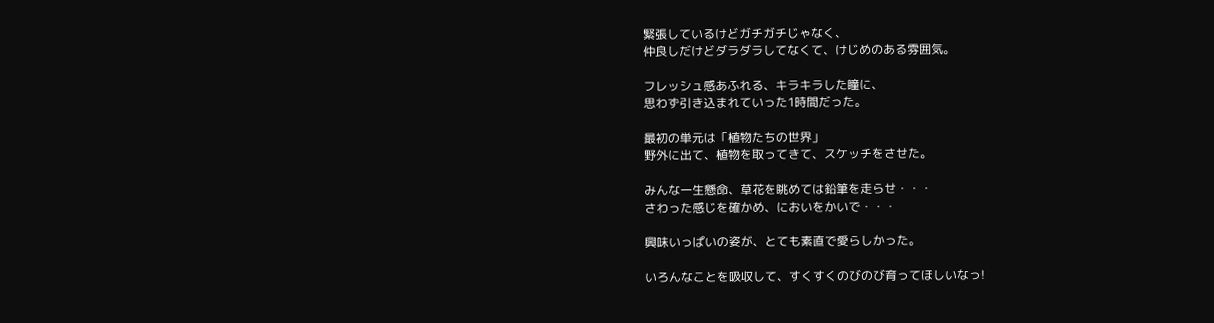緊張しているけどガチガチじゃなく、
仲良しだけどダラダラしてなくて、けじめのある雰囲気。

フレッシュ感あふれる、キラキラした瞳に、
思わず引き込まれていった1時間だった。

最初の単元は「植物たちの世界」
野外に出て、植物を取ってきて、スケッチをさせた。

みんな一生懸命、草花を眺めては鉛筆を走らせ・・・
さわった感じを確かめ、においをかいで・・・

興味いっぱいの姿が、とても素直で愛らしかった。

いろんなことを吸収して、すくすくのびのび育ってほしいなっ!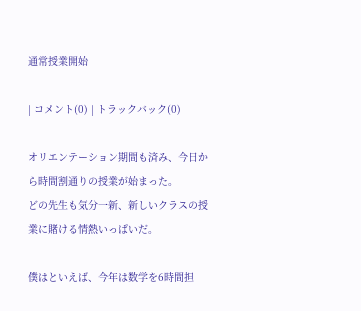通常授業開始

| コメント(0) | トラックバック(0)

オリエンテーション期間も済み、今日から時間割通りの授業が始まった。
どの先生も気分一新、新しいクラスの授業に賭ける情熱いっぱいだ。

僕はといえば、今年は数学を6時間担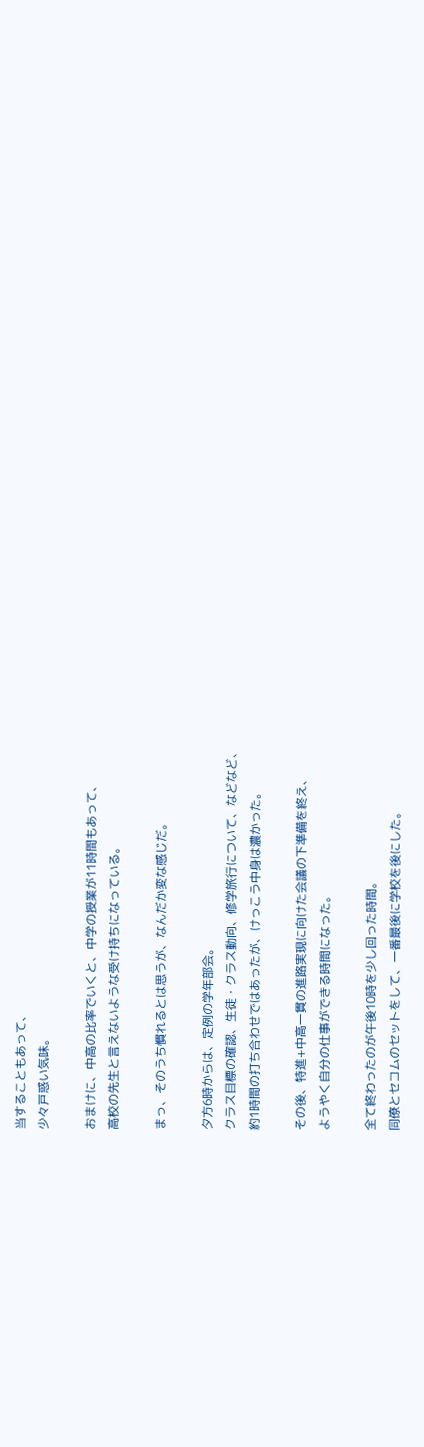当することもあって、
少々戸惑い気味。

おまけに、中高の比率でいくと、中学の授業が11時間もあって、
高校の先生と言えないような受け持ちになっている。

まっ、そのうち慣れるとは思うが、なんだか変な感じだ。

夕方6時からは、定例の学年部会。
クラス目標の確認、生徒・クラス動向、修学旅行について、などなど、
約1時間の打ち合わせではあったが、けっこう中身は濃かった。

その後、特進+中高一貫の進路実現に向けた会議の下準備を終え、
ようやく自分の仕事ができる時間になった。

全て終わったのが午後10時を少し回った時間。
同僚とセコムのセットをして、一番最後に学校を後にした。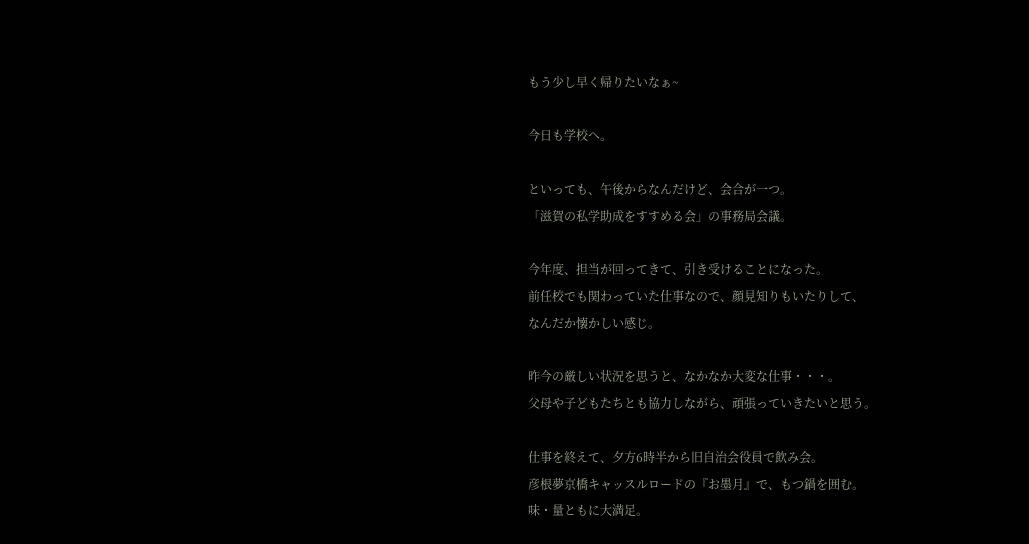もう少し早く帰りたいなぁ~

今日も学校へ。

といっても、午後からなんだけど、会合が一つ。
「滋賀の私学助成をすすめる会」の事務局会議。

今年度、担当が回ってきて、引き受けることになった。
前任校でも関わっていた仕事なので、顔見知りもいたりして、
なんだか懐かしい感じ。

昨今の厳しい状況を思うと、なかなか大変な仕事・・・。
父母や子どもたちとも協力しながら、頑張っていきたいと思う。

仕事を終えて、夕方6時半から旧自治会役員で飲み会。
彦根夢京橋キャッスルロードの『お墨月』で、もつ鍋を囲む。
味・量ともに大満足。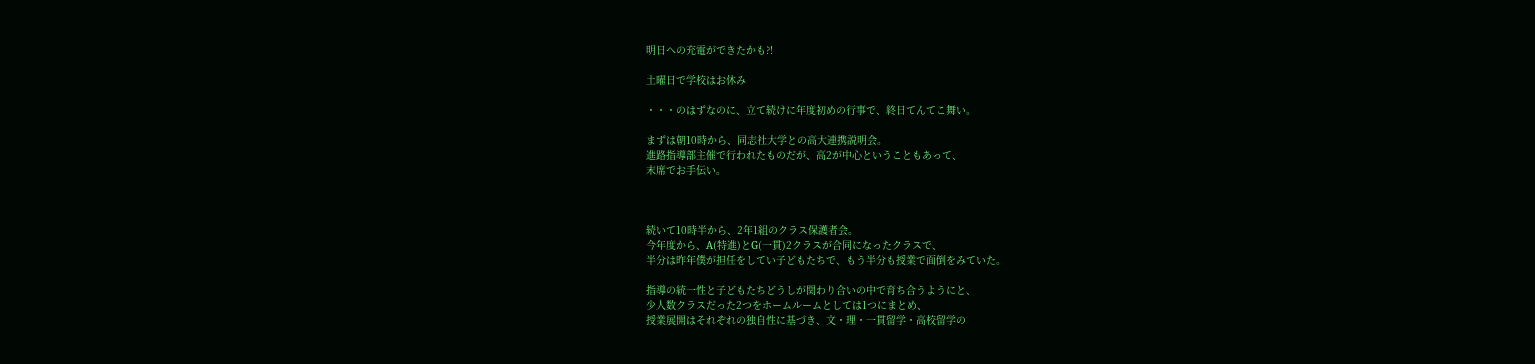明日への充電ができたかも?!

土曜日で学校はお休み

・・・のはずなのに、立て続けに年度初めの行事で、終日てんてこ舞い。

まずは朝10時から、同志社大学との高大連携説明会。
進路指導部主催で行われたものだが、高2が中心ということもあって、
末席でお手伝い。



続いて10時半から、2年1組のクラス保護者会。
今年度から、A(特進)とG(一貫)2クラスが合同になったクラスで、
半分は昨年僕が担任をしてい子どもたちで、もう半分も授業で面倒をみていた。

指導の統一性と子どもたちどうしが関わり合いの中で育ち合うようにと、
少人数クラスだった2つをホームルームとしては1つにまとめ、
授業展開はそれぞれの独自性に基づき、文・理・一貫留学・高校留学の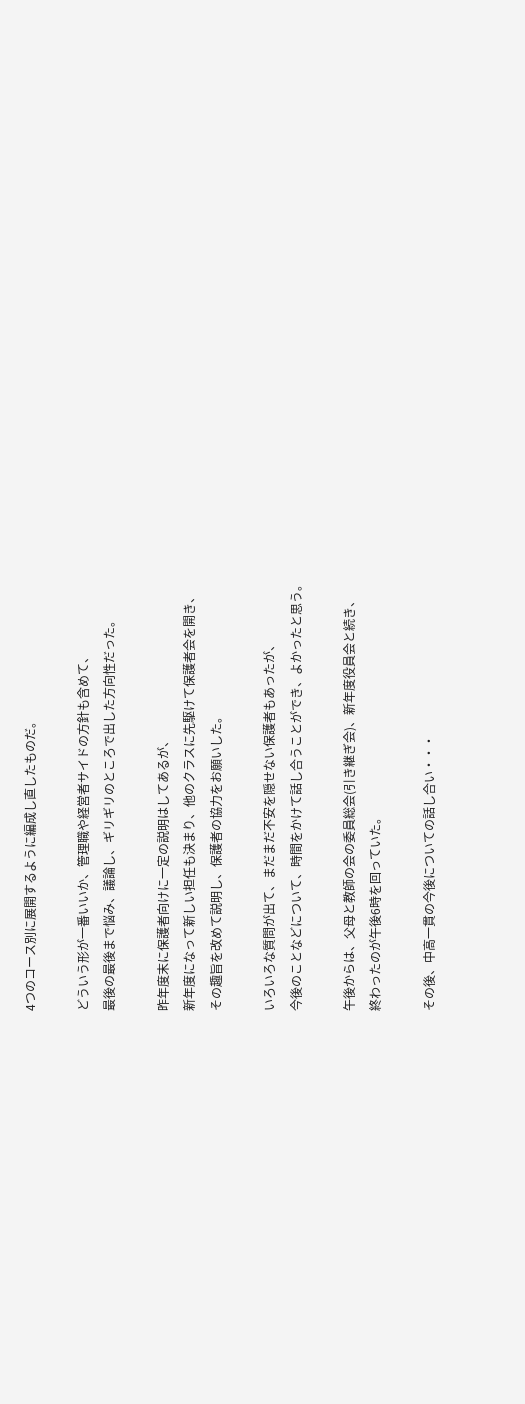4つのコース別に展開するように編成し直したものだ。

どういう形が一番いいか、管理職や経営者サイドの方針も含めて、
最後の最後まで悩み、議論し、ギリギリのところで出した方向性だった。

昨年度末に保護者向けに一定の説明はしてあるが、
新年度になって新しい担任も決まり、他のクラスに先駆けて保護者会を開き、
その趣旨を改めて説明し、保護者の協力をお願いした。

いろいろな質問が出て、まだまだ不安を隠せない保護者もあったが、
今後のことなどについて、時間をかけて話し合うことができ、よかったと思う。

午後からは、父母と教師の会の委員総会(引き継ぎ会)、新年度役員会と続き、
終わったのが午後6時を回っていた。

その後、中高一貫の今後についての話し合い・・・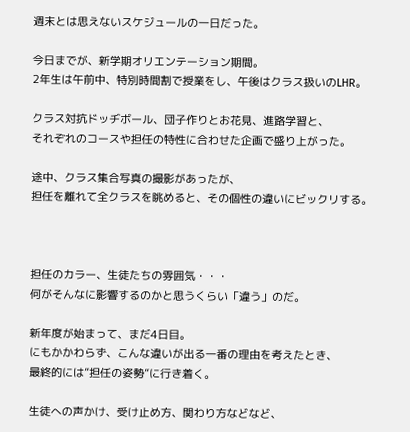週末とは思えないスケジュールの一日だった。

今日までが、新学期オリエンテーション期間。
2年生は午前中、特別時間割で授業をし、午後はクラス扱いのLHR。

クラス対抗ドッヂボール、団子作りとお花見、進路学習と、
それぞれのコースや担任の特性に合わせた企画で盛り上がった。

途中、クラス集合写真の撮影があったが、
担任を離れて全クラスを眺めると、その個性の違いにビックリする。



担任のカラー、生徒たちの雰囲気・・・
何がそんなに影響するのかと思うくらい「違う」のだ。

新年度が始まって、まだ4日目。
にもかかわらず、こんな違いが出る一番の理由を考えたとき、
最終的には”担任の姿勢”に行き着く。

生徒への声かけ、受け止め方、関わり方などなど、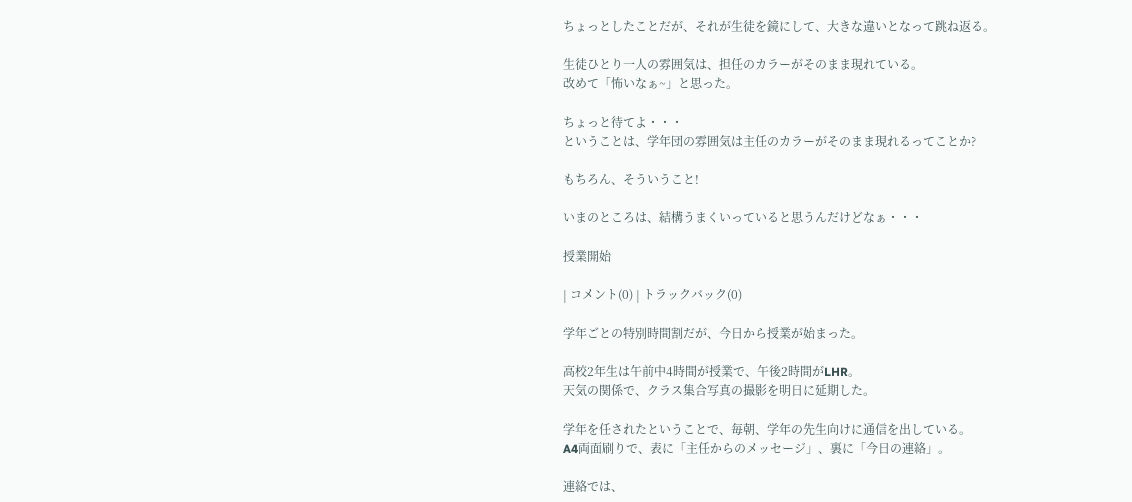ちょっとしたことだが、それが生徒を鏡にして、大きな違いとなって跳ね返る。

生徒ひとり一人の雰囲気は、担任のカラーがそのまま現れている。
改めて「怖いなぁ~」と思った。

ちょっと待てよ・・・
ということは、学年団の雰囲気は主任のカラーがそのまま現れるってことか?

もちろん、そういうこと!

いまのところは、結構うまくいっていると思うんだけどなぁ・・・

授業開始

| コメント(0) | トラックバック(0)

学年ごとの特別時間割だが、今日から授業が始まった。

高校2年生は午前中4時間が授業で、午後2時間がLHR。
天気の関係で、クラス集合写真の撮影を明日に延期した。

学年を任されたということで、毎朝、学年の先生向けに通信を出している。
A4両面刷りで、表に「主任からのメッセージ」、裏に「今日の連絡」。

連絡では、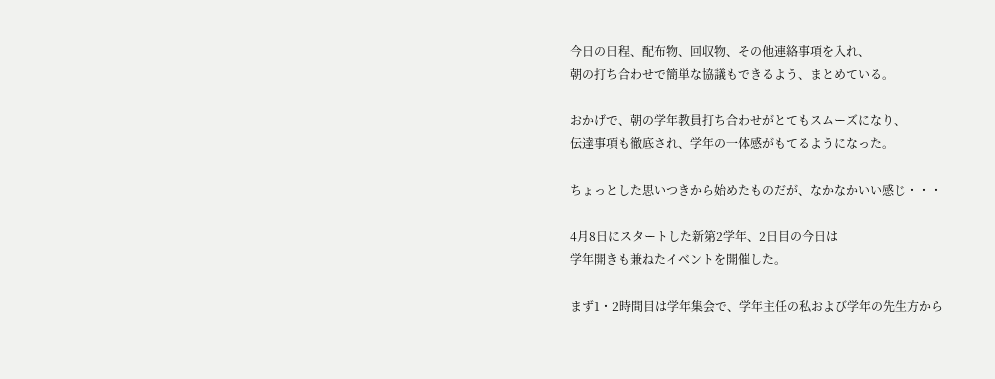今日の日程、配布物、回収物、その他連絡事項を入れ、
朝の打ち合わせで簡単な協議もできるよう、まとめている。

おかげで、朝の学年教員打ち合わせがとてもスムーズになり、
伝達事項も徹底され、学年の一体感がもてるようになった。

ちょっとした思いつきから始めたものだが、なかなかいい感じ・・・

4月8日にスタートした新第2学年、2日目の今日は
学年開きも兼ねたイベントを開催した。

まず1・2時間目は学年集会で、学年主任の私および学年の先生方から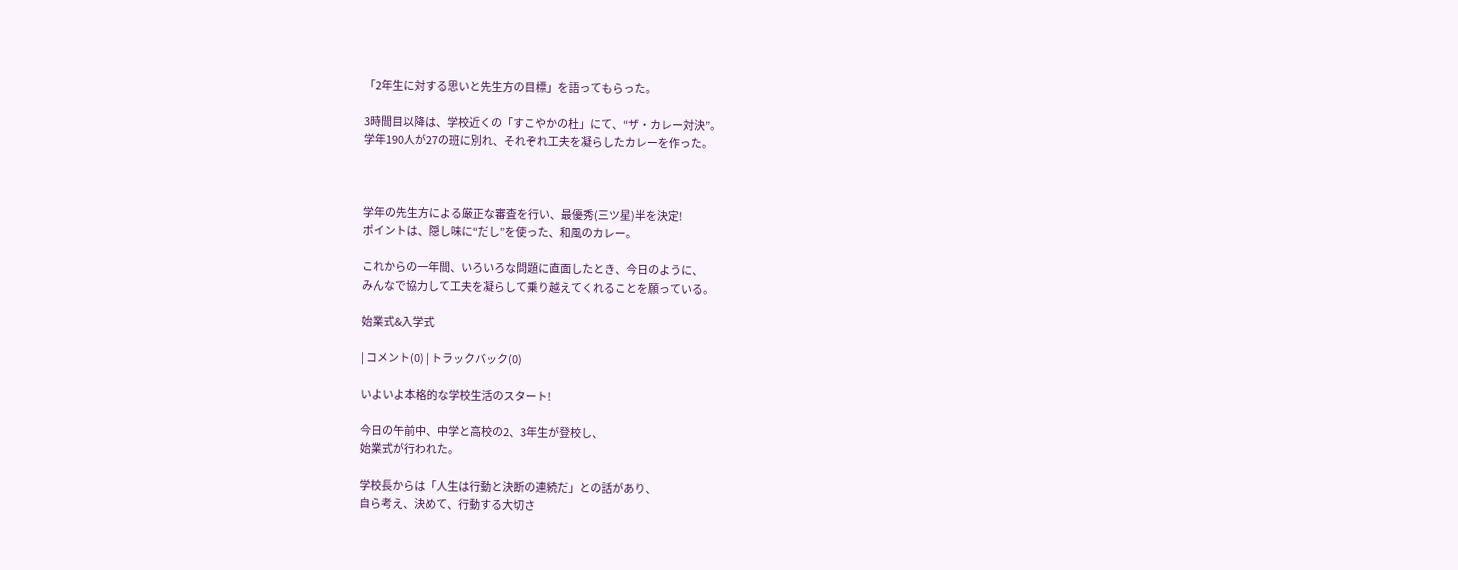「2年生に対する思いと先生方の目標」を語ってもらった。

3時間目以降は、学校近くの「すこやかの杜」にて、“ザ・カレー対決”。
学年190人が27の班に別れ、それぞれ工夫を凝らしたカレーを作った。



学年の先生方による厳正な審査を行い、最優秀(三ツ星)半を決定!
ポイントは、隠し味に“だし”を使った、和風のカレー。

これからの一年間、いろいろな問題に直面したとき、今日のように、
みんなで協力して工夫を凝らして乗り越えてくれることを願っている。

始業式&入学式

| コメント(0) | トラックバック(0)

いよいよ本格的な学校生活のスタート!

今日の午前中、中学と高校の2、3年生が登校し、
始業式が行われた。

学校長からは「人生は行動と決断の連続だ」との話があり、
自ら考え、決めて、行動する大切さ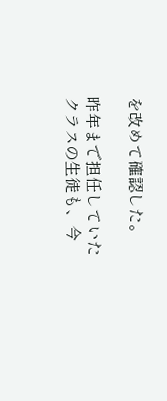を改めて確認した。

昨年まで担任していたクラスの生徒も、今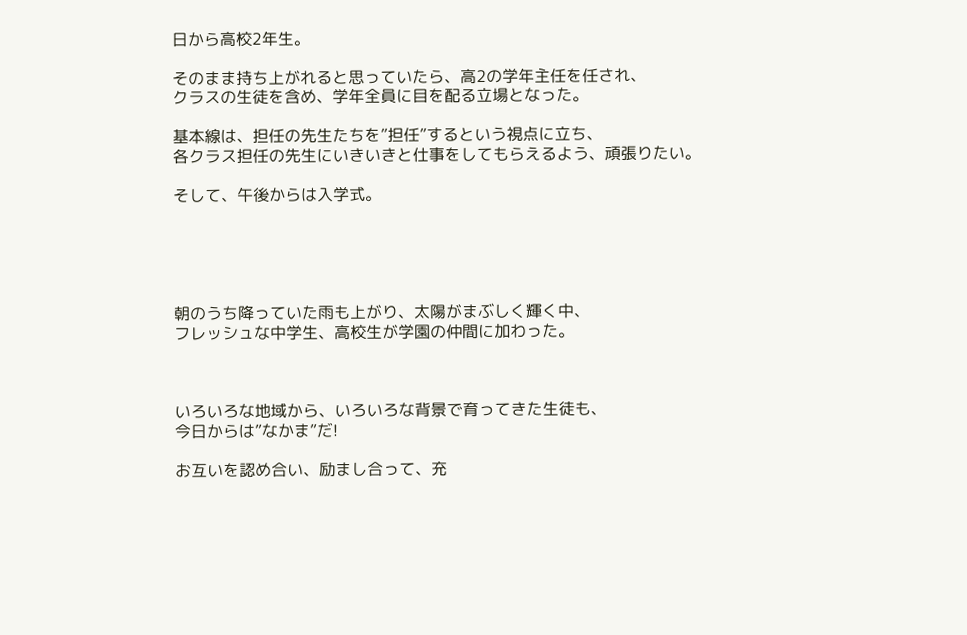日から高校2年生。

そのまま持ち上がれると思っていたら、高2の学年主任を任され、
クラスの生徒を含め、学年全員に目を配る立場となった。

基本線は、担任の先生たちを”担任”するという視点に立ち、
各クラス担任の先生にいきいきと仕事をしてもらえるよう、頑張りたい。

そして、午後からは入学式。





朝のうち降っていた雨も上がり、太陽がまぶしく輝く中、
フレッシュな中学生、高校生が学園の仲間に加わった。



いろいろな地域から、いろいろな背景で育ってきた生徒も、
今日からは”なかま”だ!

お互いを認め合い、励まし合って、充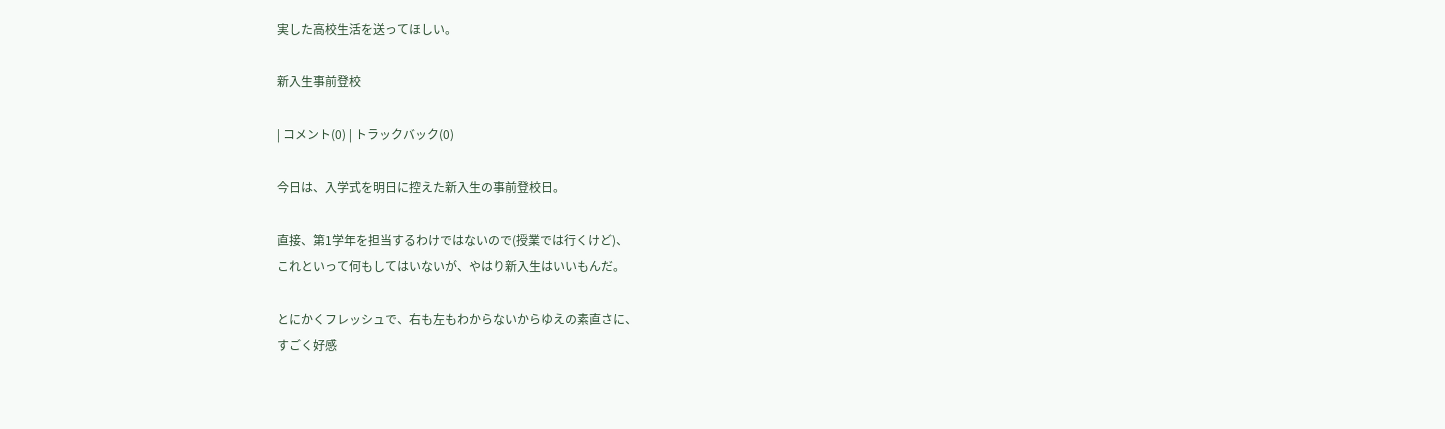実した高校生活を送ってほしい。

新入生事前登校

| コメント(0) | トラックバック(0)

今日は、入学式を明日に控えた新入生の事前登校日。

直接、第1学年を担当するわけではないので(授業では行くけど)、
これといって何もしてはいないが、やはり新入生はいいもんだ。

とにかくフレッシュで、右も左もわからないからゆえの素直さに、
すごく好感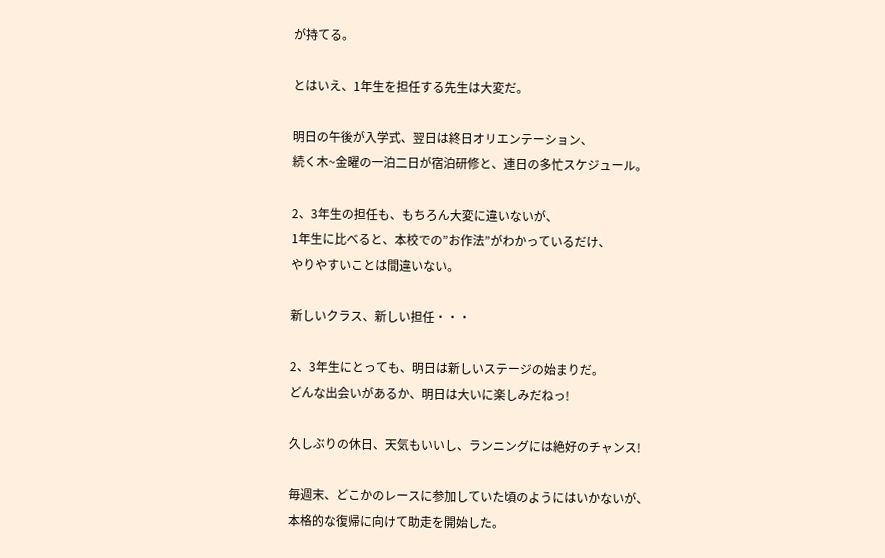が持てる。

とはいえ、1年生を担任する先生は大変だ。

明日の午後が入学式、翌日は終日オリエンテーション、
続く木~金曜の一泊二日が宿泊研修と、連日の多忙スケジュール。

2、3年生の担任も、もちろん大変に違いないが、
1年生に比べると、本校での”お作法”がわかっているだけ、
やりやすいことは間違いない。

新しいクラス、新しい担任・・・

2、3年生にとっても、明日は新しいステージの始まりだ。
どんな出会いがあるか、明日は大いに楽しみだねっ!

久しぶりの休日、天気もいいし、ランニングには絶好のチャンス!

毎週末、どこかのレースに参加していた頃のようにはいかないが、
本格的な復帰に向けて助走を開始した。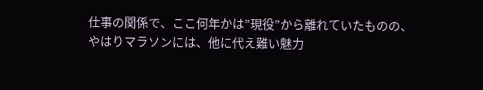仕事の関係で、ここ何年かは”現役”から離れていたものの、
やはりマラソンには、他に代え難い魅力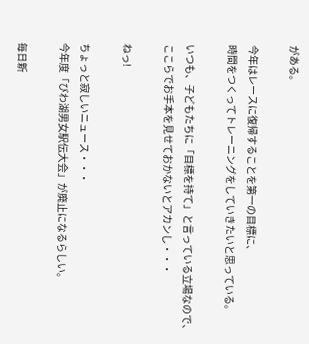がある。

今年はレースに復帰することを第一の目標に、
時間をつくってトレーニングをしていきたいと思っている。

いつも、子どもたちに「目標を持て」と言っている立場なので、
ここらでお手本を見せておかないとアカンし・・・

ねっ!

ちょっと寂しいニュース・・・
今年度「びわ湖男女駅伝大会」が廃止になるらしい。

毎日新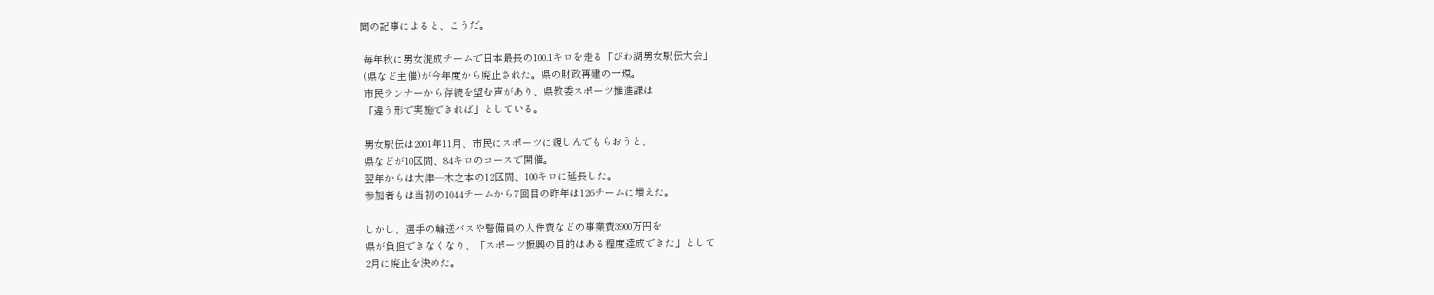聞の記事によると、こうだ。

 毎年秋に男女混成チームで日本最長の100.1キロを走る「びわ湖男女駅伝大会」
 (県など主催)が今年度から廃止された。県の財政再建の一環。
 市民ランナーから存続を望む声があり、県教委スポーツ推進課は
 「違う形で実施できれば」としている。

 男女駅伝は2001年11月、市民にスポーツに親しんでもらおうと、
 県などが10区間、84キロのコースで開催。
 翌年からは大津―木之本の12区間、100キロに延長した。
 参加者もは当初の1044チームから7回目の昨年は126チームに増えた。

 しかし、選手の輸送バスや警備員の人件費などの事業費3900万円を
 県が負担できなくなり、「スポーツ振興の目的はある程度達成できた」として
 2月に廃止を決めた。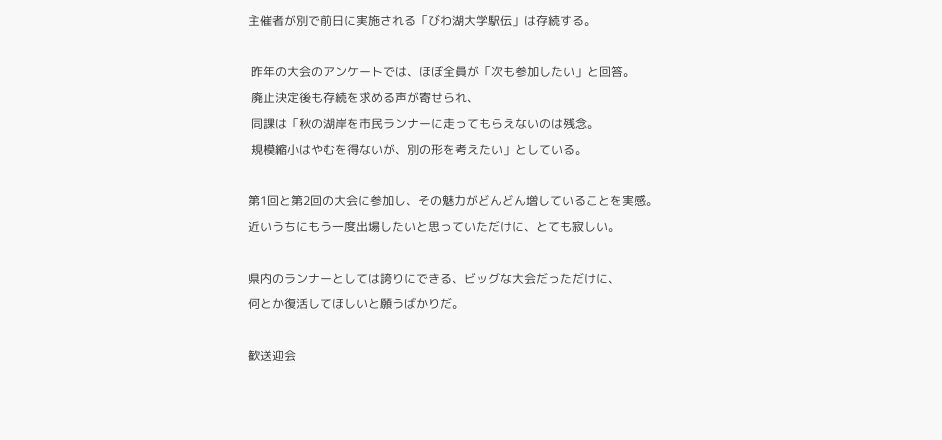主催者が別で前日に実施される「びわ湖大学駅伝」は存続する。

 昨年の大会のアンケートでは、ほぼ全員が「次も参加したい」と回答。
 廃止決定後も存続を求める声が寄せられ、
 同課は「秋の湖岸を市民ランナーに走ってもらえないのは残念。
 規模縮小はやむを得ないが、別の形を考えたい」としている。

第1回と第2回の大会に参加し、その魅力がどんどん増していることを実感。
近いうちにもう一度出場したいと思っていただけに、とても寂しい。

県内のランナーとしては誇りにできる、ビッグな大会だっただけに、
何とか復活してほしいと願うばかりだ。

歓送迎会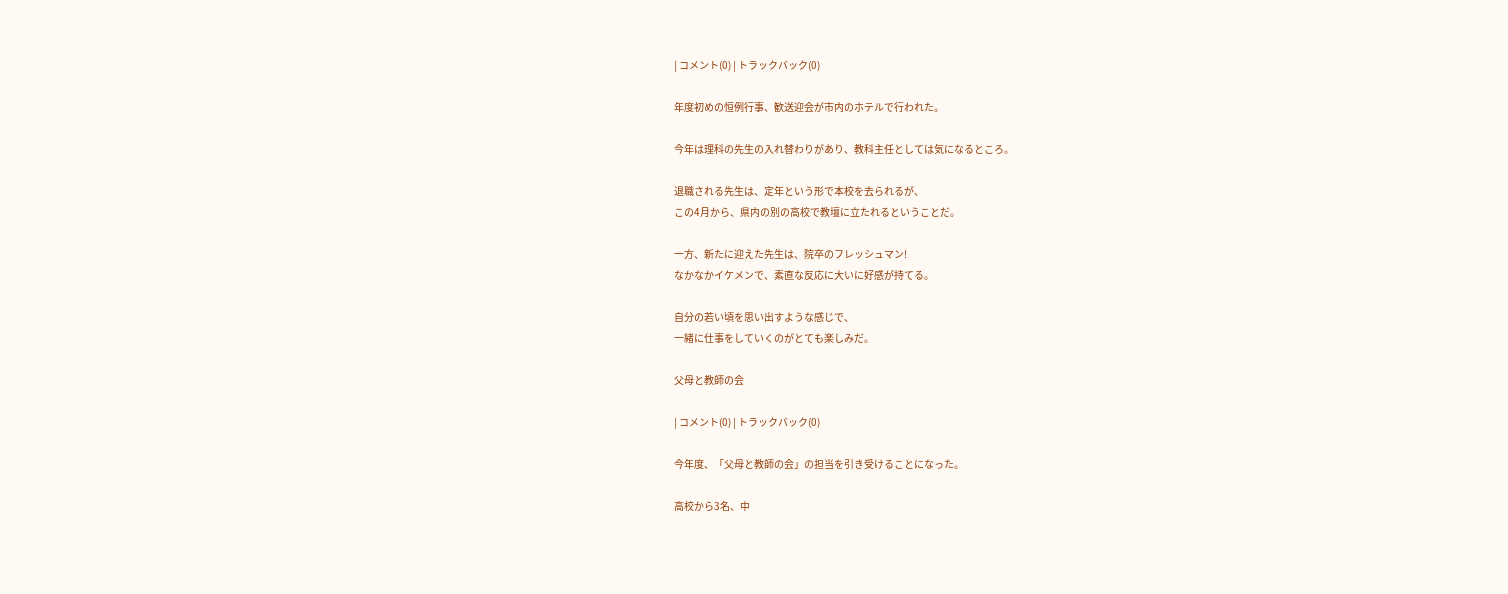| コメント(0) | トラックバック(0)

年度初めの恒例行事、歓送迎会が市内のホテルで行われた。

今年は理科の先生の入れ替わりがあり、教科主任としては気になるところ。

退職される先生は、定年という形で本校を去られるが、
この4月から、県内の別の高校で教壇に立たれるということだ。

一方、新たに迎えた先生は、院卒のフレッシュマン!
なかなかイケメンで、素直な反応に大いに好感が持てる。

自分の若い頃を思い出すような感じで、
一緒に仕事をしていくのがとても楽しみだ。

父母と教師の会

| コメント(0) | トラックバック(0)

今年度、「父母と教師の会」の担当を引き受けることになった。

高校から3名、中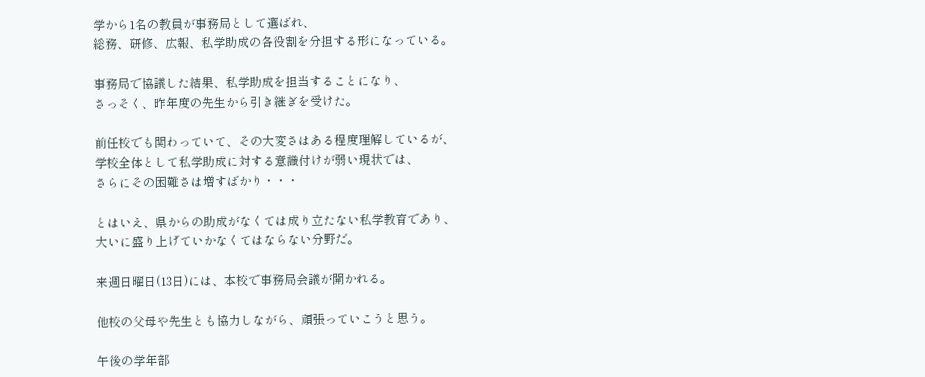学から1名の教員が事務局として選ばれ、
総務、研修、広報、私学助成の各役割を分担する形になっている。

事務局で協議した結果、私学助成を担当することになり、
さっそく、昨年度の先生から引き継ぎを受けた。

前任校でも関わっていて、その大変さはある程度理解しているが、
学校全体として私学助成に対する意識付けが弱い現状では、
さらにその困難さは増すばかり・・・

とはいえ、県からの助成がなくては成り立たない私学教育であり、
大いに盛り上げていかなくてはならない分野だ。

来週日曜日(13日)には、本校で事務局会議が開かれる。

他校の父母や先生とも協力しながら、頑張っていこうと思う。

午後の学年部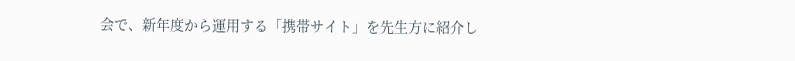会で、新年度から運用する「携帯サイト」を先生方に紹介し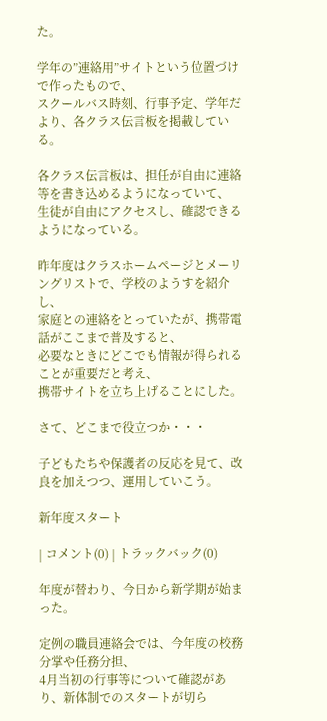た。

学年の”連絡用”サイトという位置づけで作ったもので、
スクールバス時刻、行事予定、学年だより、各クラス伝言板を掲載している。

各クラス伝言板は、担任が自由に連絡等を書き込めるようになっていて、
生徒が自由にアクセスし、確認できるようになっている。

昨年度はクラスホームページとメーリングリストで、学校のようすを紹介し、
家庭との連絡をとっていたが、携帯電話がここまで普及すると、
必要なときにどこでも情報が得られることが重要だと考え、
携帯サイトを立ち上げることにした。

さて、どこまで役立つか・・・

子どもたちや保護者の反応を見て、改良を加えつつ、運用していこう。

新年度スタート

| コメント(0) | トラックバック(0)

年度が替わり、今日から新学期が始まった。

定例の職員連絡会では、今年度の校務分掌や任務分担、
4月当初の行事等について確認があり、新体制でのスタートが切ら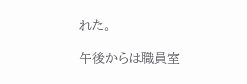れた。

午後からは職員室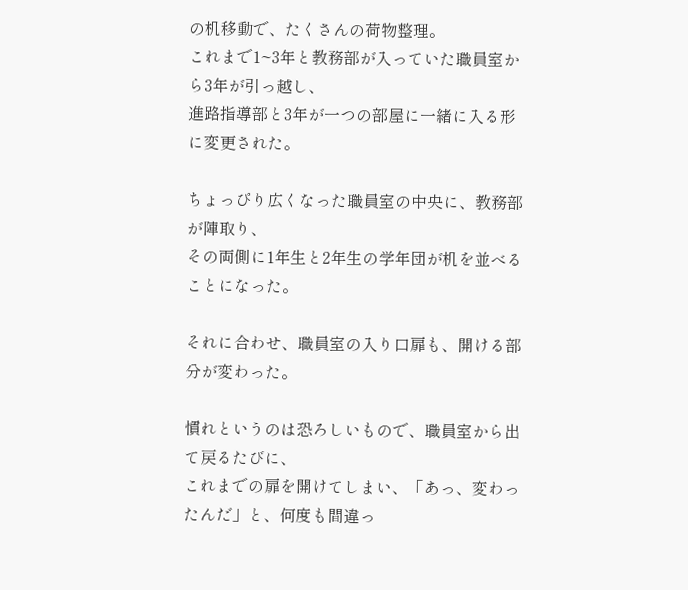の机移動で、たくさんの荷物整理。
これまで1~3年と教務部が入っていた職員室から3年が引っ越し、
進路指導部と3年が一つの部屋に一緒に入る形に変更された。

ちょっぴり広くなった職員室の中央に、教務部が陣取り、
その両側に1年生と2年生の学年団が机を並べることになった。

それに合わせ、職員室の入り口扉も、開ける部分が変わった。

慣れというのは恐ろしいもので、職員室から出て戻るたびに、
これまでの扉を開けてしまい、「あっ、変わったんだ」と、何度も間違っ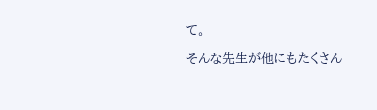て。

そんな先生が他にもたくさん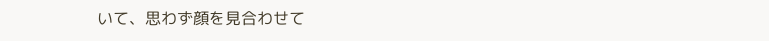いて、思わず顔を見合わせて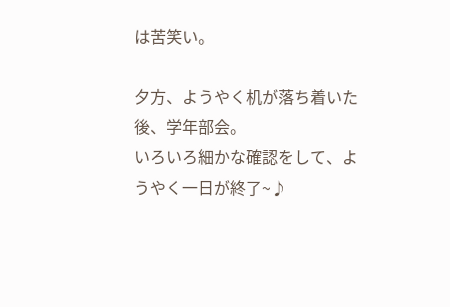は苦笑い。

夕方、ようやく机が落ち着いた後、学年部会。
いろいろ細かな確認をして、ようやく一日が終了~♪